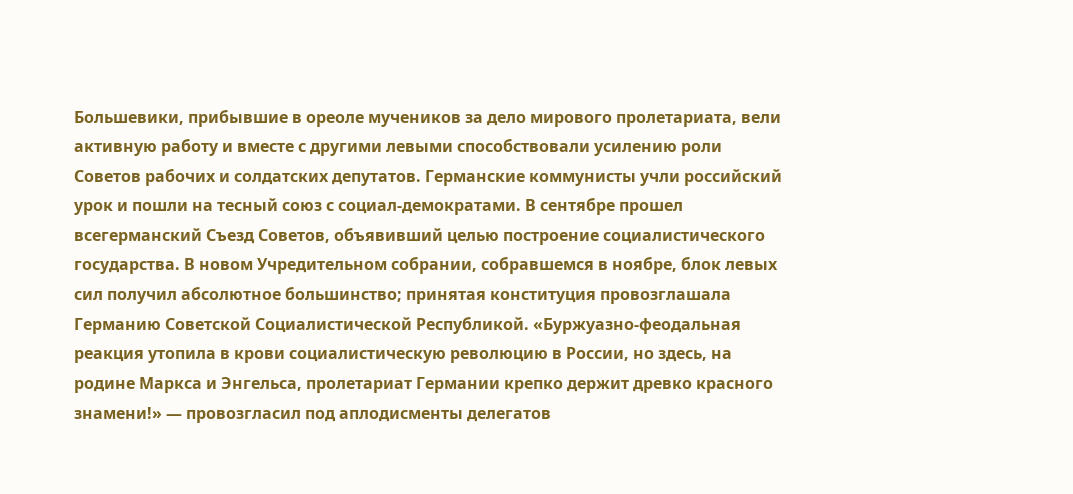Большевики, прибывшие в ореоле мучеников за дело мирового пролетариата, вели активную работу и вместе с другими левыми способствовали усилению роли Советов рабочих и солдатских депутатов. Германские коммунисты учли российский урок и пошли на тесный союз с социал-демократами. В сентябре прошел всегерманский Съезд Советов, объявивший целью построение социалистического государства. В новом Учредительном собрании, собравшемся в ноябре, блок левых сил получил абсолютное большинство; принятая конституция провозглашала Германию Советской Социалистической Республикой. «Буржуазно-феодальная реакция утопила в крови социалистическую революцию в России, но здесь, на родине Маркса и Энгельса, пролетариат Германии крепко держит древко красного знамени!» — провозгласил под аплодисменты делегатов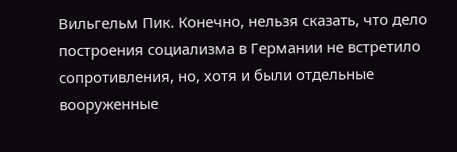Вильгельм Пик. Конечно, нельзя сказать, что дело построения социализма в Германии не встретило сопротивления, но, хотя и были отдельные вооруженные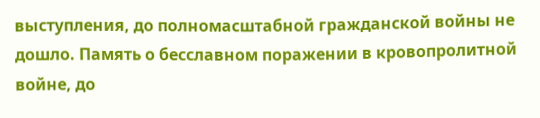выступления, до полномасштабной гражданской войны не дошло. Память о бесславном поражении в кровопролитной войне, до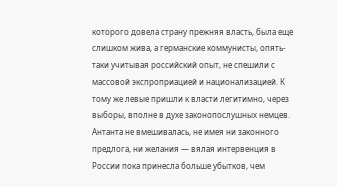которого довела страну прежняя власть, была еще слишком жива, а германские коммунисты, опять-таки учитывая российский опыт, не спешили с массовой экспроприацией и национализацией. К тому же левые пришли к власти легитимно, через выборы, вполне в духе законопослушных немцев. Антанта не вмешивалась, не имея ни законного предлога, ни желания — вялая интервенция в России пока принесла больше убытков, чем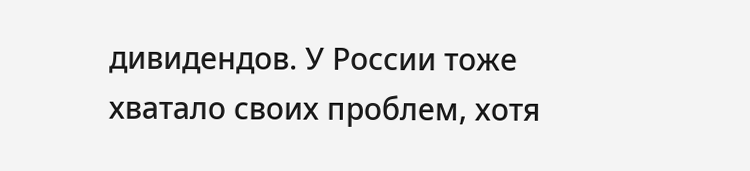дивидендов. У России тоже хватало своих проблем, хотя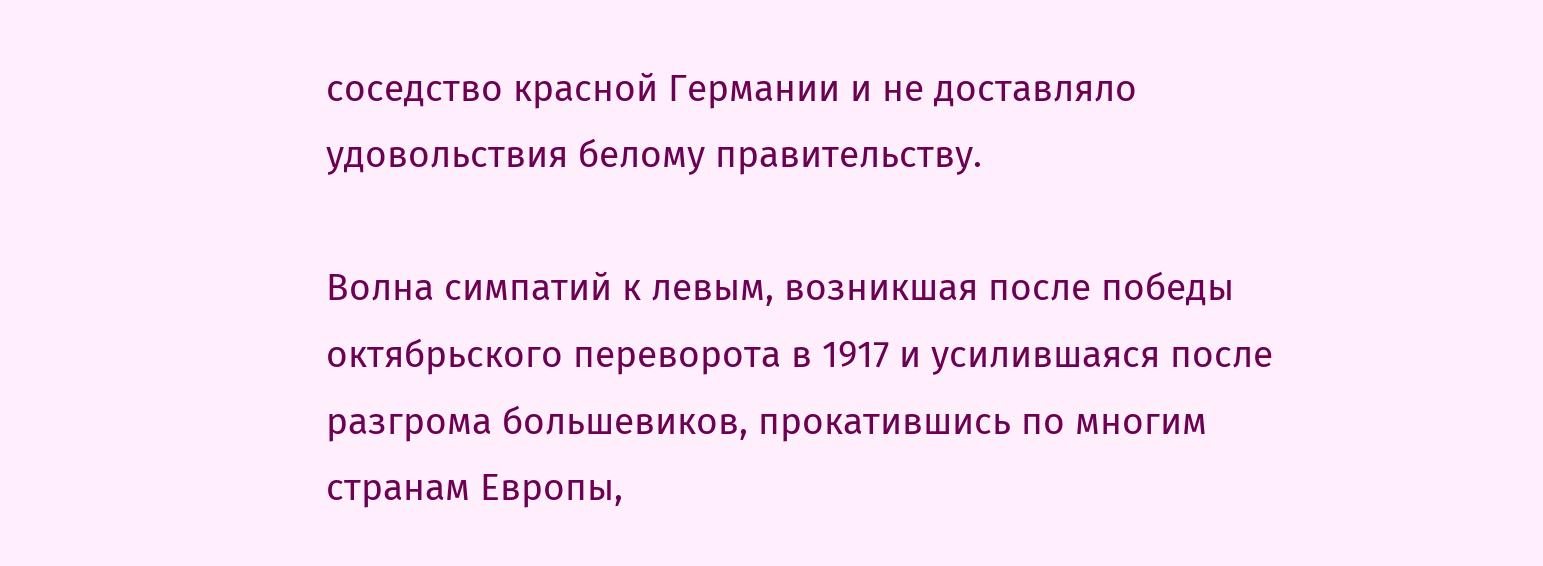соседство красной Германии и не доставляло удовольствия белому правительству.

Волна симпатий к левым, возникшая после победы октябрьского переворота в 1917 и усилившаяся после разгрома большевиков, прокатившись по многим странам Европы,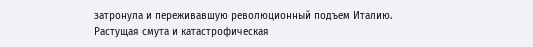затронула и переживавшую революционный подъем Италию. Растущая смута и катастрофическая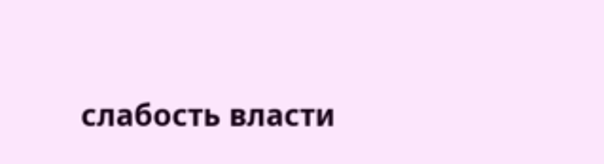слабость власти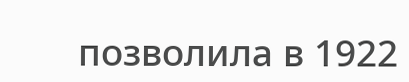позволила в 1922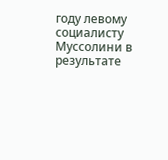году левому социалисту Муссолини в результате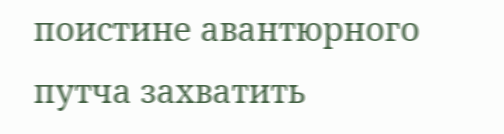поистине авантюрного путча захватить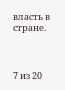власть в стране.



7 из 20